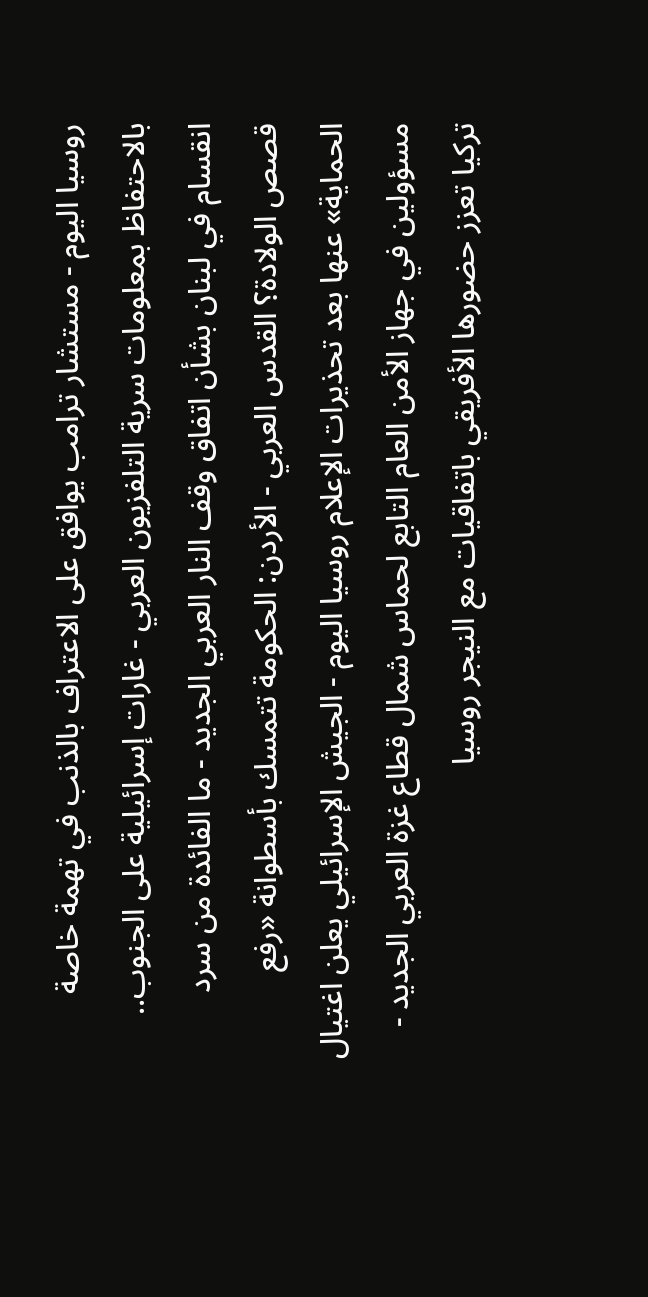روسيا اليوم - مستشار ترامب يوافق على الاعتراف بالذنب في تهمة خاصة بالاحتفاظ بمعلومات سرية التلفزيون العربي - غارات إسرائيلية على الجنوب.. انقسام في لبنان بشأن اتفاق وقف النار العربي الجديد - ما الفائدة من سرد قصص الولادة؟ القدس العربي - الأردن: الحكومة تتمسك بأسطوانة «رفع الحماية» عنها بعد تحذيرات الإعلام روسيا اليوم - الجيش الإسرائيلي يعلن اغتيال مسؤولين في جهاز الأمن العام التابع لحماس شمال قطاع غزة العربي الجديد - تركيا تعزز حضورها الأفريقي باتفاقيات مع النيجر روسيا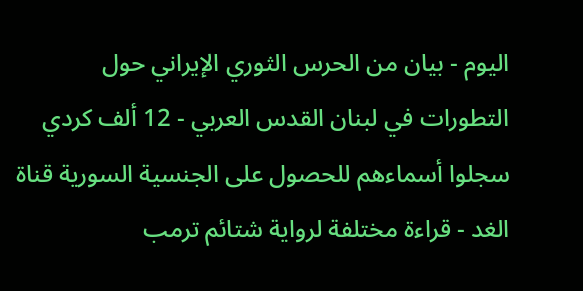اليوم - بيان من الحرس الثوري الإيراني حول التطورات في لبنان القدس العربي - 12 ألف كردي سجلوا أسماءهم للحصول على الجنسية السورية قناة الغد - قراءة مختلفة لرواية شتائم ترمب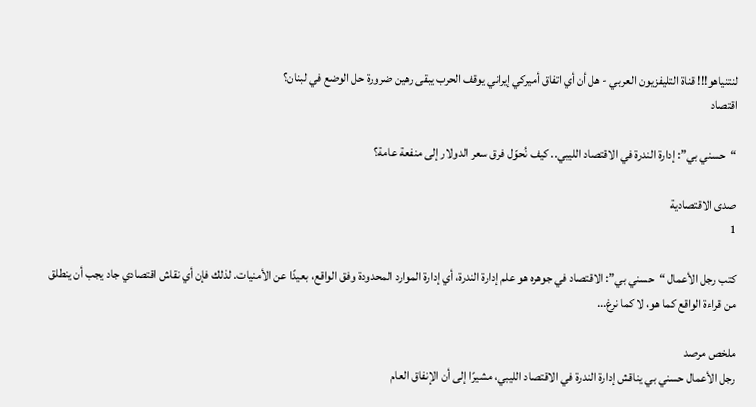لنتنياهو!!! قناة التليفزيون العربي - هل أن أي اتفاق أميركي إيراني يوقف الحرب يبقى رهين ضرورة حل الوضع في لبنان؟
اقتصاد

“حسني بي”: إدارة الندرة في الاقتصاد الليبي.. كيف نُحوّل فرق سعر الدولار إلى منفعة عامة؟

صدى الاقتصادية
1

كتب رجل الأعمال “حسني بي”: الاقتصاد في جوهره هو علم إدارة الندرة، أي إدارة الموارد المحدودة وفق الواقع، بعيدًا عن الأمنيات. لذلك فإن أي نقاش اقتصادي جاد يجب أن ينطلق من قراءة الواقع كما هو، لا كما نرغ...

ملخص مرصد
رجل الأعمال حسني بي يناقش إدارة الندرة في الاقتصاد الليبي، مشيرًا إلى أن الإنفاق العام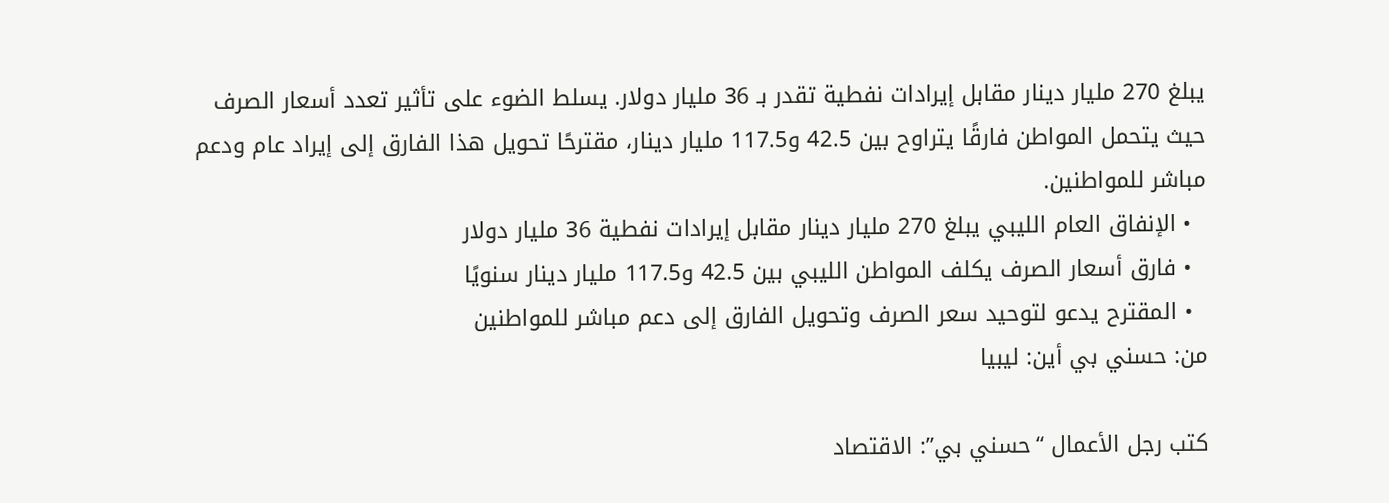يبلغ 270 مليار دينار مقابل إيرادات نفطية تقدر بـ 36 مليار دولار. يسلط الضوء على تأثير تعدد أسعار الصرف حيث يتحمل المواطن فارقًا يتراوح بين 42.5 و117.5 مليار دينار، مقترحًا تحويل هذا الفارق إلى إيراد عام ودعم مباشر للمواطنين.
  • الإنفاق العام الليبي يبلغ 270 مليار دينار مقابل إيرادات نفطية 36 مليار دولار
  • فارق أسعار الصرف يكلف المواطن الليبي بين 42.5 و117.5 مليار دينار سنويًا
  • المقترح يدعو لتوحيد سعر الصرف وتحويل الفارق إلى دعم مباشر للمواطنين
من: حسني بي أين: ليبيا

كتب رجل الأعمال “حسني بي”: الاقتصاد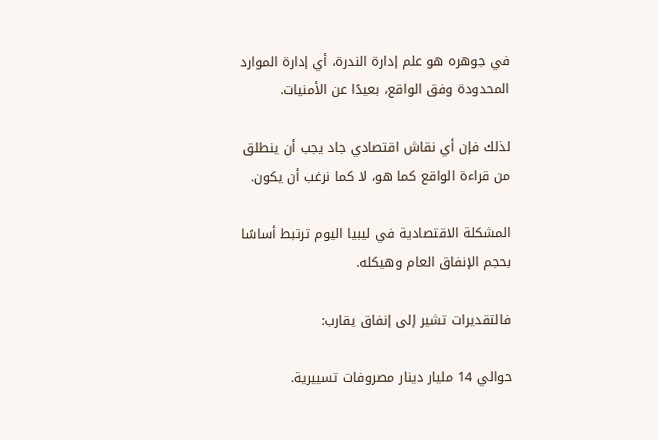في جوهره هو علم إدارة الندرة، أي إدارة الموارد المحدودة وفق الواقع، بعيدًا عن الأمنيات.

لذلك فإن أي نقاش اقتصادي جاد يجب أن ينطلق من قراءة الواقع كما هو، لا كما نرغب أن يكون.

المشكلة الاقتصادية في ليبيا اليوم ترتبط أساسًا بحجم الإنفاق العام وهيكله.

فالتقديرات تشير إلى إنفاق يقارب:

حوالي 14 مليار دينار مصروفات تسييرية.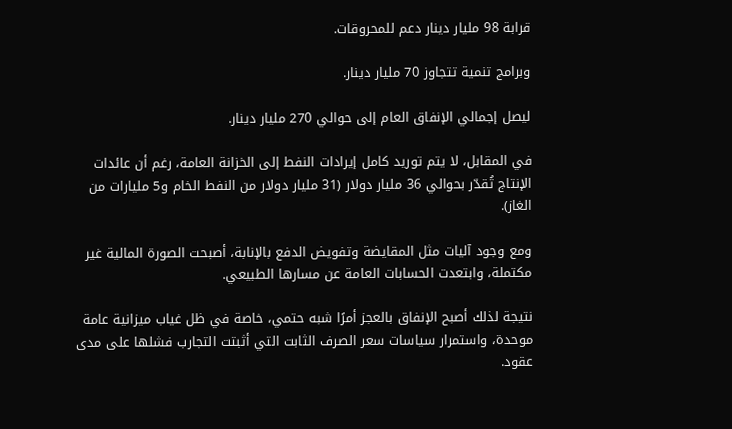قرابة 98 مليار دينار دعم للمحروقات.

وبرامج تنمية تتجاوز 70 مليار دينار.

ليصل إجمالي الإنفاق العام إلى حوالي 270 مليار دينار.

في المقابل، لا يتم توريد كامل إيرادات النفط إلى الخزانة العامة، رغم أن عائدات الإنتاج تُقدّر بحوالي 36 مليار دولار (31 مليار دولار من النفط الخام و5 مليارات من الغاز).

ومع وجود آليات مثل المقايضة وتفويض الدفع بالإنابة، أصبحت الصورة المالية غير مكتملة، وابتعدت الحسابات العامة عن مسارها الطبيعي.

نتيجة لذلك أصبح الإنفاق بالعجز أمرًا شبه حتمي، خاصة في ظل غياب ميزانية عامة موحدة، واستمرار سياسات سعر الصرف الثابت التي أثبتت التجارب فشلها على مدى عقود.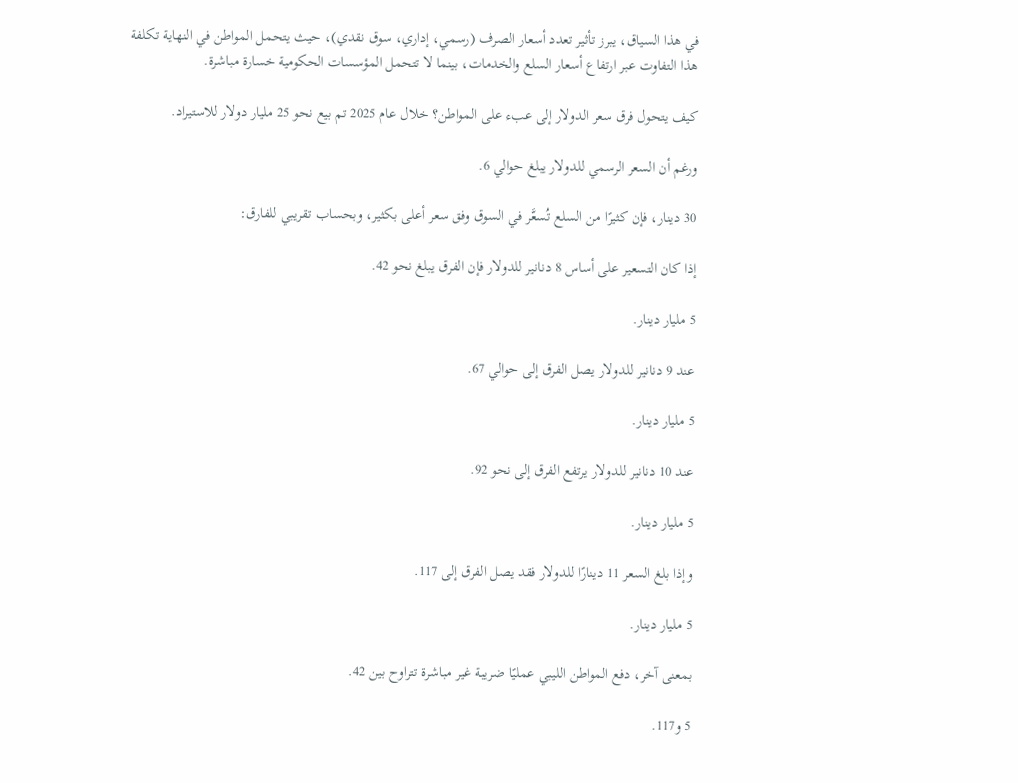في هذا السياق، يبرز تأثير تعدد أسعار الصرف (رسمي، إداري، سوق نقدي)، حيث يتحمل المواطن في النهاية تكلفة هذا التفاوت عبر ارتفاع أسعار السلع والخدمات، بينما لا تتحمل المؤسسات الحكومية خسارة مباشرة.

كيف يتحول فرق سعر الدولار إلى عبء على المواطن؟ خلال عام 2025 تم بيع نحو 25 مليار دولار للاستيراد.

ورغم أن السعر الرسمي للدولار يبلغ حوالي 6.

30 دينار، فإن كثيرًا من السلع تُسعَّر في السوق وفق سعر أعلى بكثير، وبحساب تقريبي للفارق:

إذا كان التسعير على أساس 8 دنانير للدولار فإن الفرق يبلغ نحو 42.

5 مليار دينار.

عند 9 دنانير للدولار يصل الفرق إلى حوالي 67.

5 مليار دينار.

عند 10 دنانير للدولار يرتفع الفرق إلى نحو 92.

5 مليار دينار.

وإذا بلغ السعر 11 دينارًا للدولار فقد يصل الفرق إلى 117.

5 مليار دينار.

بمعنى آخر، دفع المواطن الليبي عمليًا ضريبة غير مباشرة تتراوح بين 42.

5 و117.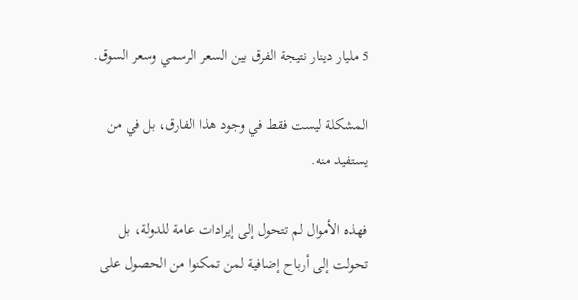5 مليار دينار نتيجة الفرق بين السعر الرسمي وسعر السوق.

المشكلة ليست فقط في وجود هذا الفارق، بل في من يستفيد منه.

فهذه الأموال لم تتحول إلى إيرادات عامة للدولة، بل تحولت إلى أرباح إضافية لمن تمكنوا من الحصول على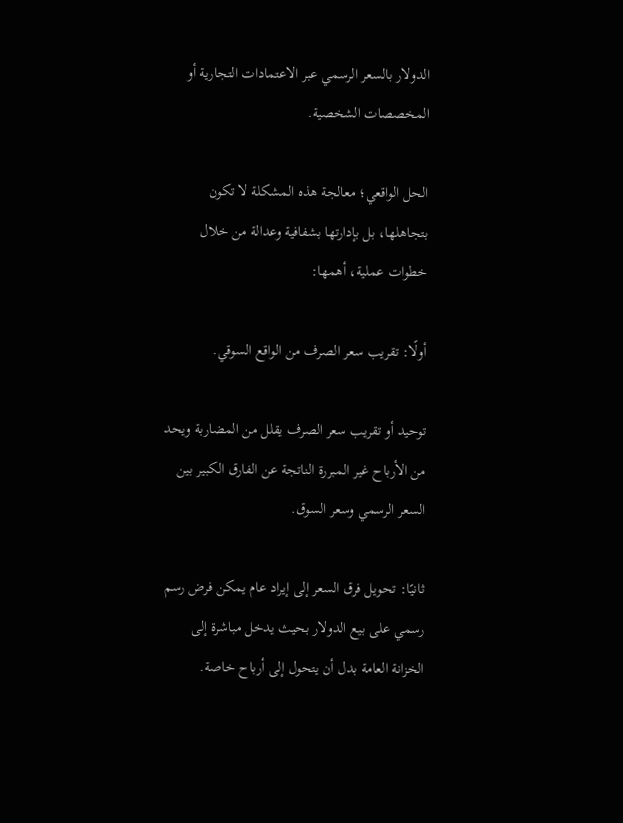الدولار بالسعر الرسمي عبر الاعتمادات التجارية أو المخصصات الشخصية.

الحل الواقعي؛ معالجة هذه المشكلة لا تكون بتجاهلها، بل بإدارتها بشفافية وعدالة من خلال خطوات عملية، أهمها:

أولًا: تقريب سعر الصرف من الواقع السوقي.

توحيد أو تقريب سعر الصرف يقلل من المضاربة ويحد من الأرباح غير المبررة الناتجة عن الفارق الكبير بين السعر الرسمي وسعر السوق.

ثانيًا: تحويل فرق السعر إلى إيراد عام يمكن فرض رسم رسمي على بيع الدولار بحيث يدخل مباشرة إلى الخزانة العامة بدل أن يتحول إلى أرباح خاصة.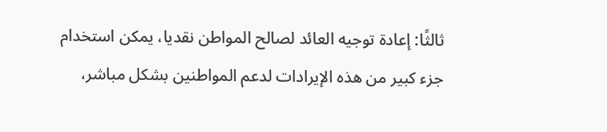ثالثًا: إعادة توجيه العائد لصالح المواطن نقديا، يمكن استخدام جزء كبير من هذه الإيرادات لدعم المواطنين بشكل مباشر،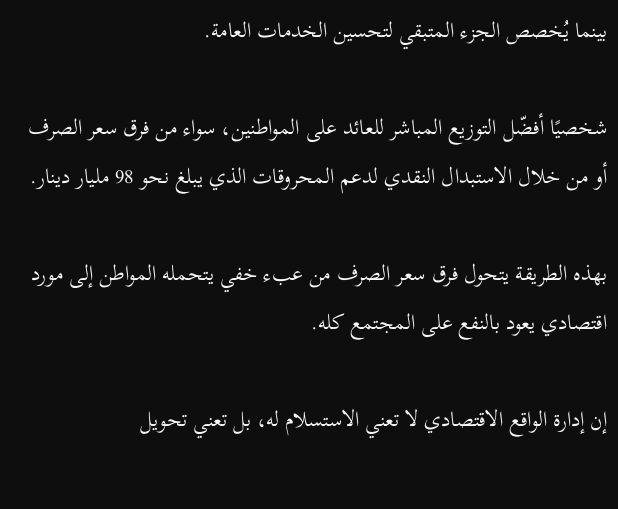بينما يُخصص الجزء المتبقي لتحسين الخدمات العامة.

شخصيًا أفضّل التوزيع المباشر للعائد على المواطنين، سواء من فرق سعر الصرف أو من خلال الاستبدال النقدي لدعم المحروقات الذي يبلغ نحو 98 مليار دينار.

بهذه الطريقة يتحول فرق سعر الصرف من عبء خفي يتحمله المواطن إلى مورد اقتصادي يعود بالنفع على المجتمع كله.

إن إدارة الواقع الاقتصادي لا تعني الاستسلام له، بل تعني تحويل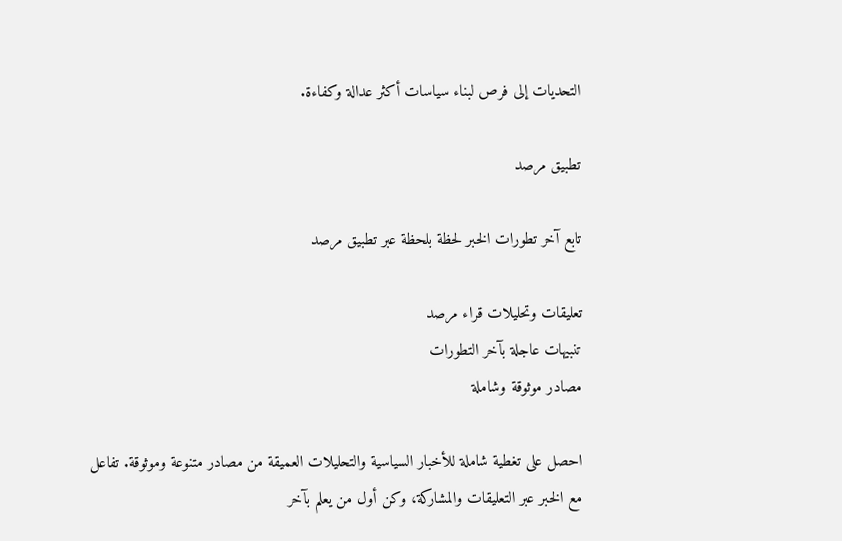التحديات إلى فرص لبناء سياسات أكثر عدالة وكفاءة.

تطبيق مرصد

تابع آخر تطورات الخبر لحظة بلحظة عبر تطبيق مرصد

تعليقات وتحليلات قراء مرصد
تنبيهات عاجلة بآخر التطورات
مصادر موثوقة وشاملة

احصل على تغطية شاملة للأخبار السياسية والتحليلات العميقة من مصادر متنوعة وموثوقة. تفاعل مع الخبر عبر التعليقات والمشاركة، وكن أول من يعلم بآخر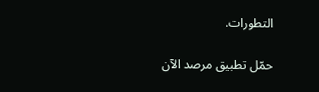التطورات.

حمّل تطبيق مرصد الآن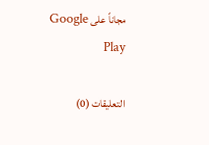مجاناً على Google Play

التعليقات (0)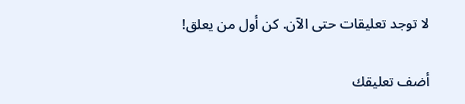لا توجد تعليقات حتى الآن. كن أول من يعلق!

أضف تعليقك